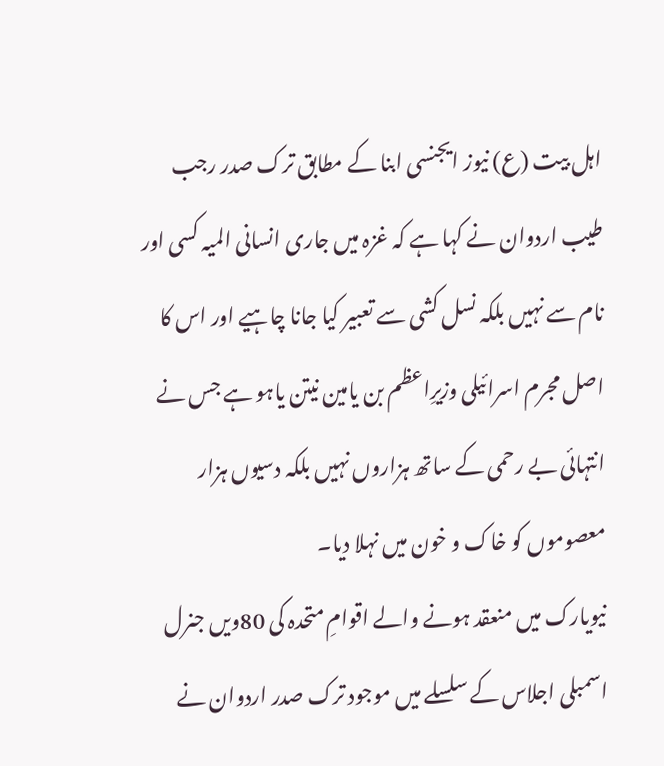اہل بیت (ع) نیوز ایجنسی ابنا کے مطابق ترک صدر رجب طیب اردوان نے کہا ہے کہ غزہ میں جاری انسانی المیہ کسی اور نام سے نہیں بلکہ نسل کشی سے تعبیر کیا جانا چاہیے اور اس کا اصل مجرم اسرائیلی وزیرِاعظم بن یامین نیتن یاہو ہے جس نے انتہائی بے رحمی کے ساتھ ہزاروں نہیں بلکہ دسیوں ہزار معصوموں کو خاک و خون میں نہلا دیا۔
نیویارک میں منعقد ہونے والے اقوامِ متحدہ کی 80ویں جنرل اسمبلی اجلاس کے سلسلے میں موجود ترک صدر اردوان نے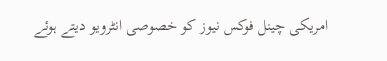امریکی چینل فوکس نیوز کو خصوصی انٹرویو دیتے ہوئے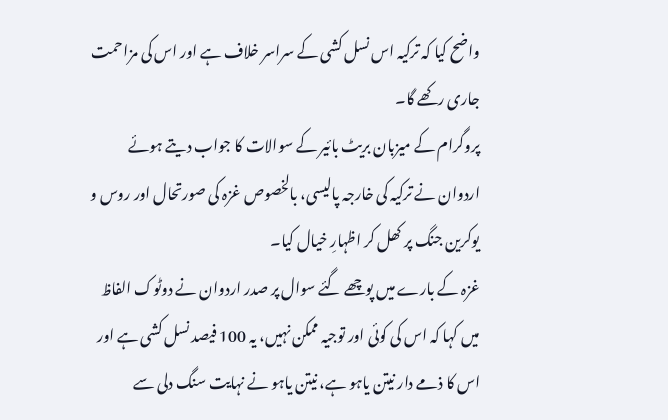واضح کیا کہ ترکیہ اس نسل کشی کے سراسر خلاف ہے اور اس کی مزاحمت جاری رکھے گا۔
پروگرام کے میزبان بریٹ بائیر کے سوالات کا جواب دیتے ہوئے اردوان نے ترکیہ کی خارجہ پالیسی، بالخصوص غزہ کی صورتحال اور روس و یوکرین جنگ پر کھل کر اظہارِ خیال کیا۔
غزہ کے بارے میں پوچھے گئے سوال پر صدر اردوان نے دوٹوک الفاظ میں کہا کہ اس کی کوئی اور توجیہ ممکن نہیں، یہ 100 فیصد نسل کشی ہے اور اس کا ذمے دار نیتن یاہو ہے، نیتن یاہو نے نہایت سنگ دلی سے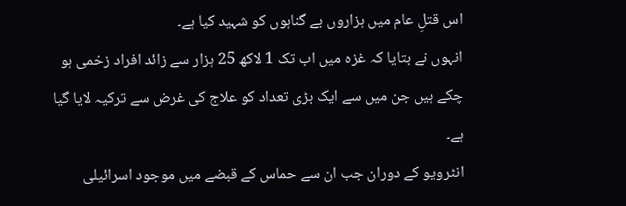اس قتلِ عام میں ہزاروں بے گناہوں کو شہید کیا ہے۔
انہوں نے بتایا کہ غزہ میں اب تک 1 لاکھ 25 ہزار سے زائد افراد زخمی ہو چکے ہیں جن میں سے ایک بڑی تعداد کو علاج کی غرض سے ترکیہ لایا گیا ہے۔
انٹرویو کے دوران جب ان سے حماس کے قبضے میں موجود اسرائیلی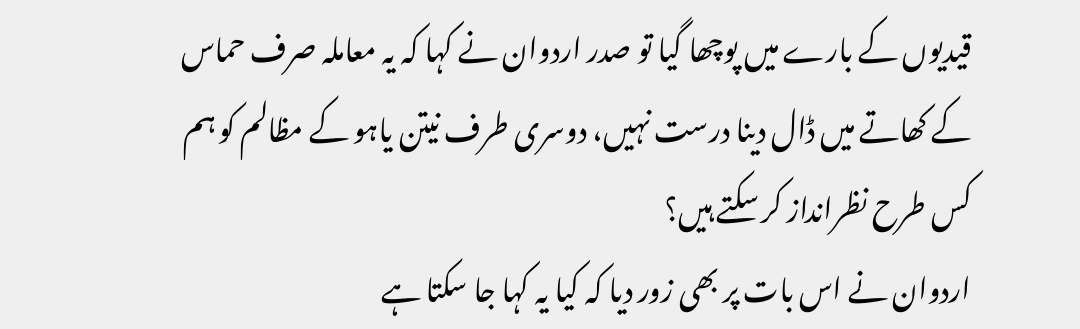قیدیوں کے بارے میں پوچھا گیا تو صدر اردوان نے کہا کہ یہ معاملہ صرف حماس کے کھاتے میں ڈال دینا درست نہیں، دوسری طرف نیتن یاہو کے مظالم کو ہم کس طرح نظرانداز کر سکتے ہیں؟
اردوان نے اس بات پر بھی زور دیا کہ کیا یہ کہا جا سکتا ہے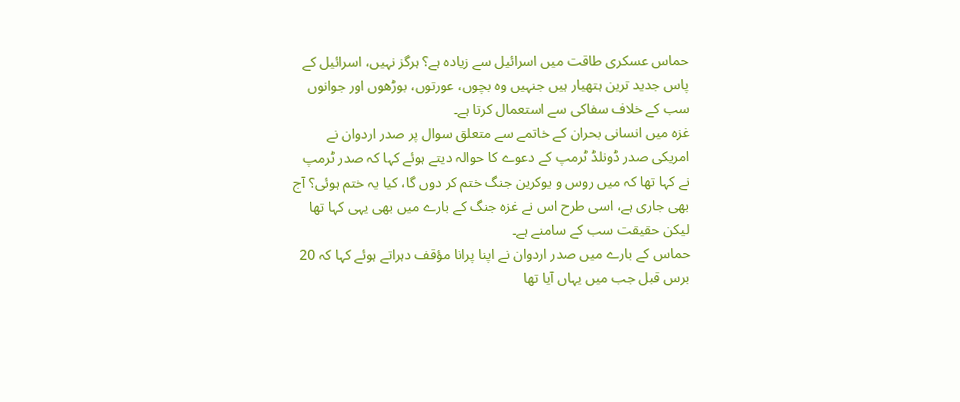حماس عسکری طاقت میں اسرائیل سے زیادہ ہے؟ ہرگز نہیں، اسرائیل کے پاس جدید ترین ہتھیار ہیں جنہیں وہ بچوں، عورتوں، بوڑھوں اور جوانوں سب کے خلاف سفاکی سے استعمال کرتا ہے۔
غزہ میں انسانی بحران کے خاتمے سے متعلق سوال پر صدر اردوان نے امریکی صدر ڈونلڈ ٹرمپ کے دعوے کا حوالہ دیتے ہوئے کہا کہ صدر ٹرمپ نے کہا تھا کہ میں روس و یوکرین جنگ ختم کر دوں گا، کیا یہ ختم ہوئی؟ آج بھی جاری ہے، اسی طرح اس نے غزہ جنگ کے بارے میں بھی یہی کہا تھا لیکن حقیقت سب کے سامنے ہے۔
حماس کے بارے میں صدر اردوان نے اپنا پرانا مؤقف دہراتے ہوئے کہا کہ 20 برس قبل جب میں یہاں آیا تھا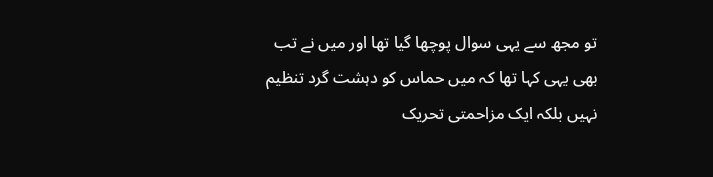تو مجھ سے یہی سوال پوچھا گیا تھا اور میں نے تب بھی یہی کہا تھا کہ میں حماس کو دہشت گرد تنظیم نہیں بلکہ ایک مزاحمتی تحریک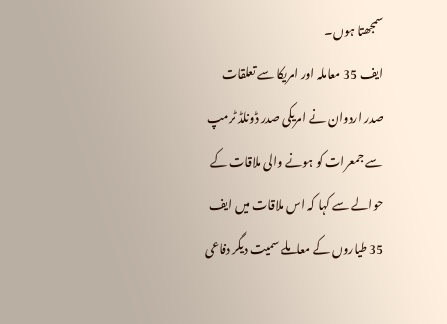سمجھتا ہوں۔
ایف 35 معاملہ اور امریکا سے تعلقات
صدر اردوان نے امریکی صدر ڈونلڈ ٹرمپ سے جمعرات کو ہونے والی ملاقات کے حوالے سے کہا کہ اس ملاقات میں ایف 35 طیاروں کے معاملے سمیت دیگر دفاعی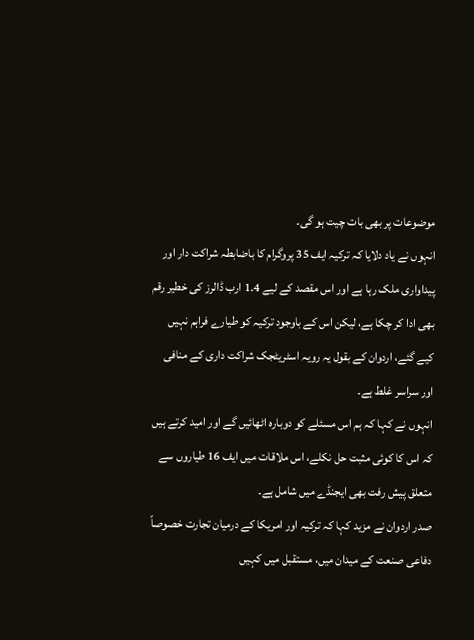موضوعات پر بھی بات چیت ہو گی۔
انہوں نے یاد دلایا کہ ترکیہ ایف 35 پروگرام کا باضابطہ شراکت دار اور پیداواری ملک رہا ہے اور اس مقصد کے لیے 1.4 ارب ڈالرز کی خطیر رقم بھی ادا کر چکا ہے، لیکن اس کے باوجود ترکیہ کو طیارے فراہم نہیں کیے گئے، اردوان کے بقول یہ رویہ اسٹریٹجک شراکت داری کے منافی اور سراسر غلط ہے۔
انہوں نے کہا کہ ہم اس مسئلے کو دوبارہ اٹھائیں گے اور امید کرتے ہیں کہ اس کا کوئی مثبت حل نکلے، اس ملاقات میں ایف 16 طیاروں سے متعلق پیش رفت بھی ایجنڈے میں شامل ہے۔
صدر اردوان نے مزید کہا کہ ترکیہ اور امریکا کے درمیان تجارت خصوصاً دفاعی صنعت کے میدان میں، مستقبل میں کہیں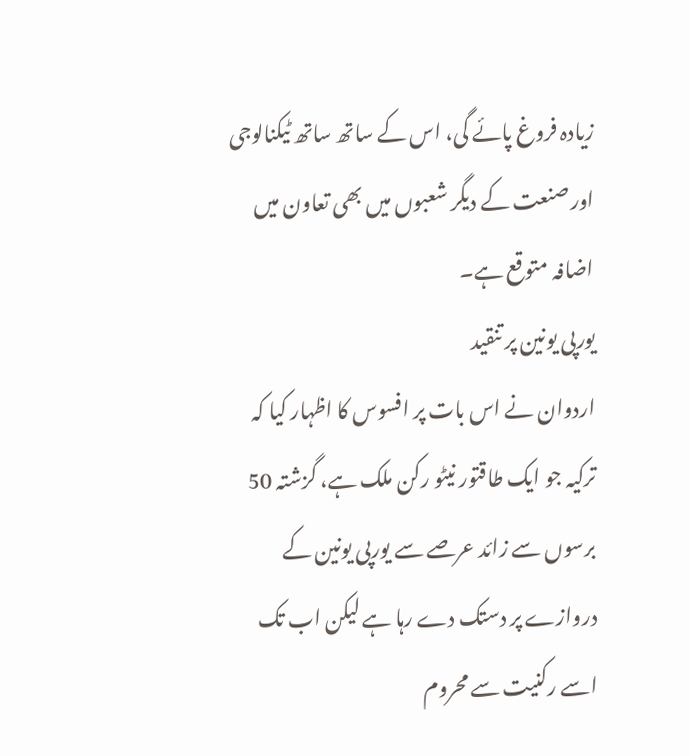زیادہ فروغ پائے گی، اس کے ساتھ ساتھ ٹیکنالوجی اور صنعت کے دیگر شعبوں میں بھی تعاون میں اضافہ متوقع ہے۔
یورپی یونین پر تنقید
اردوان نے اس بات پر افسوس کا اظہار کیا کہ ترکیہ جو ایک طاقتور نیٹو رکن ملک ہے، گزشتہ 50 برسوں سے زائد عرصے سے یورپی یونین کے دروازے پر دستک دے رہا ہے لیکن اب تک اسے رکنیت سے محروم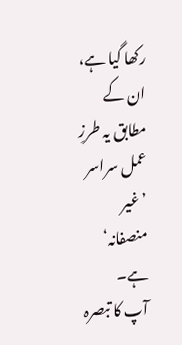رکھا گیا ہے، ان کے مطابق یہ طرزِ عمل سراسر ’غیر منصفانہ‘ ہے۔
آپ کا تبصرہ